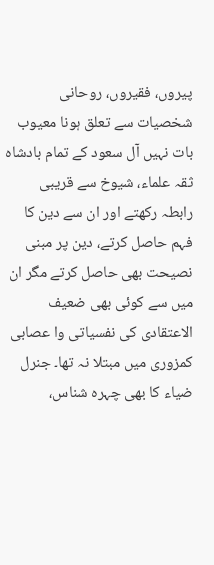پیروں، فقیروں، روحانی شخصیات سے تعلق ہونا معیوب بات نہیں آل سعود کے تمام بادشاہ ثقہ علماء، شیوخ سے قریبی رابطہ رکھتے اور ان سے دین کا فہم حاصل کرتے، دین پر مبنی نصیحت بھی حاصل کرتے مگر ان میں سے کوئی بھی ضعیف الاعتقادی کی نفسیاتی وا عصابی کمزوری میں مبتلا نہ تھا۔ جنرل ضیاء کا بھی چہرہ شناس،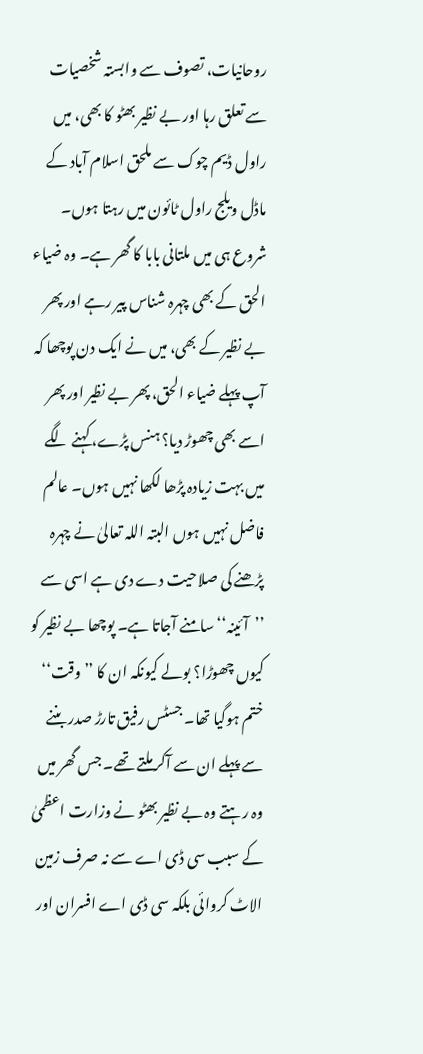روحانیات، تصوف سے وابستہ شخصیات سے تعلق رہا اور بے نظیر بھٹو کا بھی، میں راول ڈیم چوک سے ملحق اسلام آباد کے ماڈل ویلج راول ٹائون میں رہتا ہوں۔ شروع ہی میں ملتانی بابا کا گھر ہے۔ وہ ضیاء الحق کے بھی چہرہ شناس پیر رہے اور پھر بے نظیر کے بھی، میں نے ایک دن پوچھا کہ آپ پہلے ضیاء الحق، پھر بے نظیر اور پھر اسے بھی چھوڑ دیا؟ ہنس پڑے، کہنے لگے میں بہت زیادہ پڑھا لکھا نہیں ہوں۔ عالم فاضل نہیں ہوں البتہ اللہ تعالیٰ نے چہرہ پڑھنے کی صلاحیت دے دی ہے اسی سے ’’آئینہ‘‘ سامنے آجاتا ہے۔ پوچھا بے نظیر کو کیوں چھوڑا؟ بولے کیونکہ ان کا ’’وقت‘‘ ختم ہوگیا تھا۔ جسٹس رفیق تارڑ صدر بننے سے پہلے ان سے آکر ملتے تھے۔ جس گھر میں وہ رہتے وہ بے نظیر بھٹو نے وزارت اعظمیٰ کے سبب سی ڈی اے سے نہ صرف زمین الاٹ کروائی بلکہ سی ڈی اے افسران اور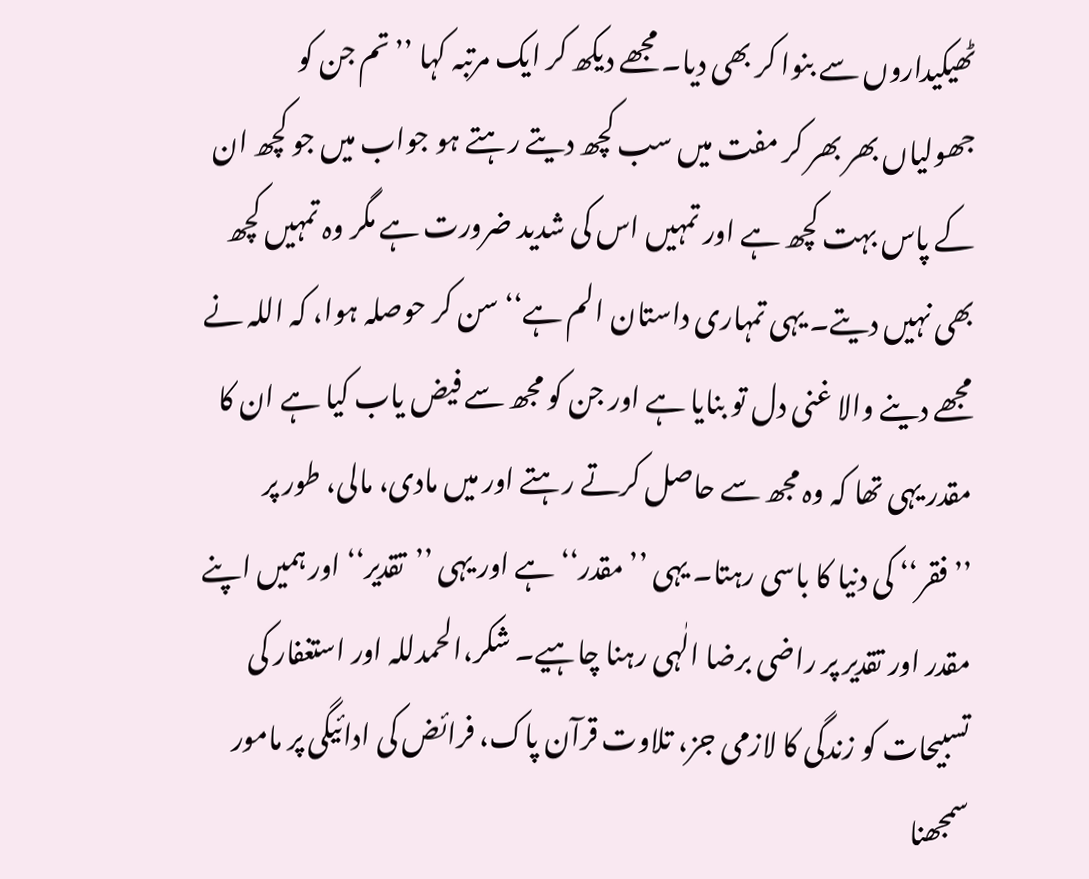ٹھیکیداروں سے بنوا کر بھی دیا۔ مجھے دیکھ کر ایک مرتبہ کہا ’’تم جن کو جھولیاں بھر بھر کر مفت میں سب کچھ دیتے رہتے ہو جواب میں جو کچھ ان کے پاس بہت کچھ ہے اور تمہیں اس کی شدید ضرورت ہے مگر وہ تمہیں کچھ بھی نہیں دیتے۔ یہی تمہاری داستان الم ہے‘‘ سن کر حوصلہ ہوا، کہ اللہ نے مجھے دینے والا غنی دل تو بنایا ہے اور جن کو مجھ سے فیض یاب کیا ہے ان کا مقدر یہی تھا کہ وہ مجھ سے حاصل کرتے رہتے اور میں مادی، مالی، طور پر ’’فقر‘‘ کی دنیا کا باسی رہتا۔ یہی ’’مقدر‘‘ ہے اور یہی ’’تقدیر‘‘ اور ہمیں اپنے مقدر اور تقدیر پر راضی برضا الٰہی رہنا چاہیے۔ شکر،الحمدللہ اور استغفار کی تسبیحات کو زندگی کا لازمی جز، تلاوت قرآن پاک، فرائض کی ادائیگی پر مامور سمجھنا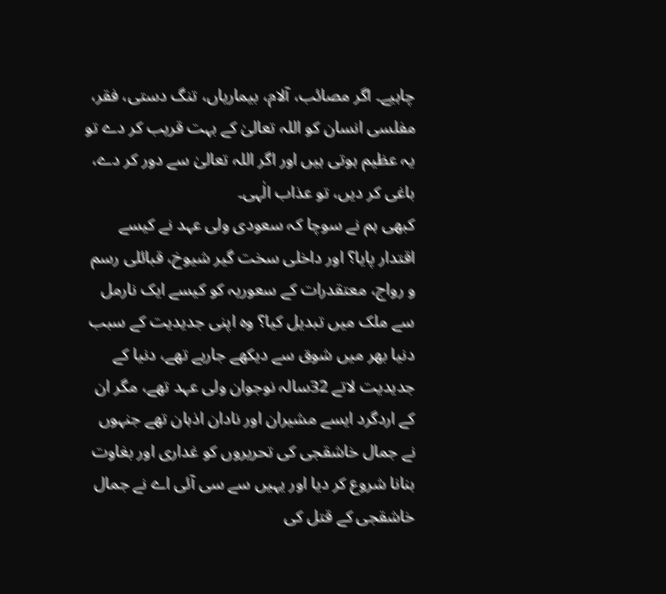چاہیے۔ اگر مصائب، آلام، بیماریاں، تنگ دستی، فقر، مفلسی انسان کو اللہ تعالیٰ کے بہت قریب کر دے تو یہ عظیم ہوتی ہیں اور اگر اللہ تعالیٰ سے دور کر دے، باغی کر دیں، تو عذاب الٰہی۔
کبھی ہم نے سوچا کہ سعودی ولی عہد نے کیسے اقتدار پایا؟ اور داخلی سخت گیر شیوخ، قبائلی رسم و رواج، معتقدرات کے سعوریہ کو کیسے ایک نارمل سے ملک میں تبدیل کیا؟ وہ اپنی جدیدیت کے سبب دنیا بھر میں شوق سے دیکھے جارہے تھے، دنیا کے جدیدیت لاتے 32سالہ نوجوان ولی عہد تھے، مگر ان کے اردگرد ایسے مشیران اور نادان اذہان تھے جنہوں نے جمال خاشقجی کی تحریروں کو غداری اور بغاوت بنانا شروع کر دیا اور یہیں سے سی آئی اے نے جمال خاشقجی کے قتل کی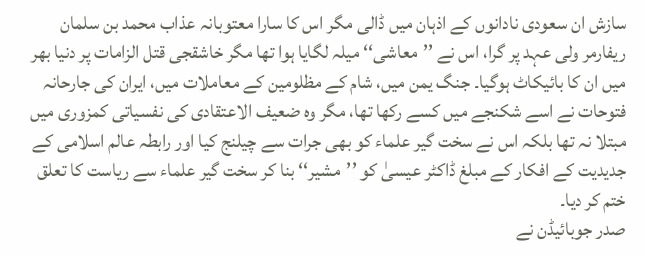سازش ان سعودی نادانوں کے اذہان میں ڈالی مگر اس کا سارا معتوبانہ عذاب محمد بن سلمان ریفارمر ولی عہد پر گرا، اس نے ’’معاشی‘‘ میلہ لگایا ہوا تھا مگر خاشقجی قتل الزامات پر دنیا بھر میں ان کا بائیکاٹ ہوگیا۔ جنگ یمن میں، شام کے مظلومین کے معاملات میں، ایران کی جارحانہ فتوحات نے اسے شکنجے میں کسے رکھا تھا، مگر وہ ضعیف الاعتقادی کی نفسیاتی کمزوری میں مبتلا نہ تھا بلکہ اس نے سخت گیر علماء کو بھی جرات سے چیلنج کیا اور رابطہ عالم اسلامی کے جدیدیت کے افکار کے مبلغ ڈاکٹر عیسیٰ کو ’’مشیر‘‘ بنا کر سخت گیر علماء سے ریاست کا تعلق ختم کر دیا۔
صدر جوبائیڈن نے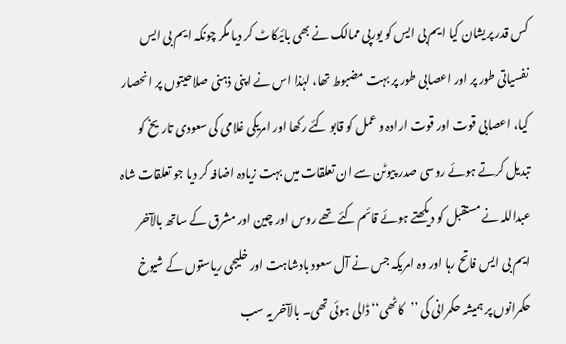کس قدر پریشان کیا ایم بی ایس کو یورپی ممالک نے بھی بائیکاٹ کر دیا مگر چونکہ ایم بی ایس نفسیاتی طور پر اور اعصابی طور پر بہت مضبوط تھا، لہٰذا اس نے اپنی ذہنی صلاحیتوں پر انحصار کیا، اعصابی قوت اور قوت ارادہ و عمل کو قابو کئے رکھا اور امریکی غلامی کی سعودی تاریخ کو تبدیل کرتے ہوئے روسی صدر پیوٹن سے ان تعلقات میں بہت زیادہ اضافہ کر دیا جو تعلقات شاہ عبداللہ نے مستقبل کو دیکھتے ہوئے قائم کئے تھے روس اور چین اور مشرق کے ساتھ بالآخر ایم بی ایس فاتح رہا اور وہ امریکہ جس نے آل سعود بادشاہت اور خلیجی ریاستوں کے شیوخ حکمرانوں پر ہمیشہ حکمرانی کی ’’کاٹھی‘‘ ڈالی ہوئی تھی۔ بالآخر یہ سب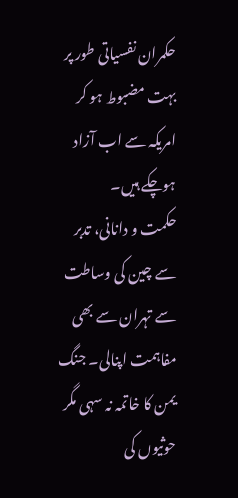حکمران نفسیاتی طور پر بہت مضبوط ہو کر امریکہ سے اب آزاد ہوچکے ہیں۔
حکمت و دانانی، تدبر سے چین کی وساطت سے تہران سے بھی مفاہمت اپنالی۔ جنگ یمن کا خاتمہ نہ سہی مگر حوثیوں کی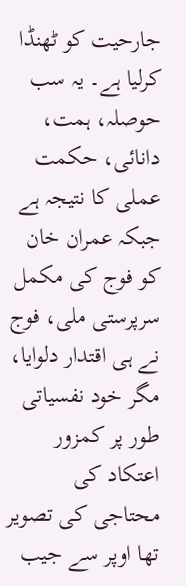جارحیت کو ٹھنڈا کرلیا ہے۔ یہ سب حوصلہ، ہمت، دانائی، حکمت عملی کا نتیجہ ہے جبکہ عمران خان کو فوج کی مکمل سرپرستی ملی، فوج نے ہی اقتدار دلوایا، مگر خود نفسیاتی طور پر کمزور اعتکاد کی محتاجی کی تصویر تھا اوپر سے جیب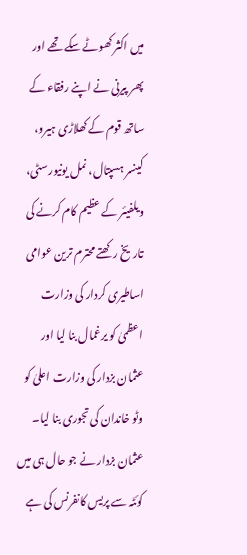میں اکثر کھوٹے سکے تھے اور پھر پیرنی نے اپنے رفقاء کے ساتھ قوم کے کھلاڑی ہیرو، کینسر ہسپتال، نمل یونیورسٹی، ویلفیئر کے عظیم کام کرنے کی تاریخ رکھتے محترم ترین عوامی اساطیری کردار کی وزارت اعظمیٰ کو یرغمال بنا لیا اور عثمان بزدار کی وزارت اعلیٰ کو وٹو خاندان کی تجوری بنا لیا۔ عثمان بزدار نے جو حال ہی میں کوئٹہ سے پریس کانفرنس کی ہے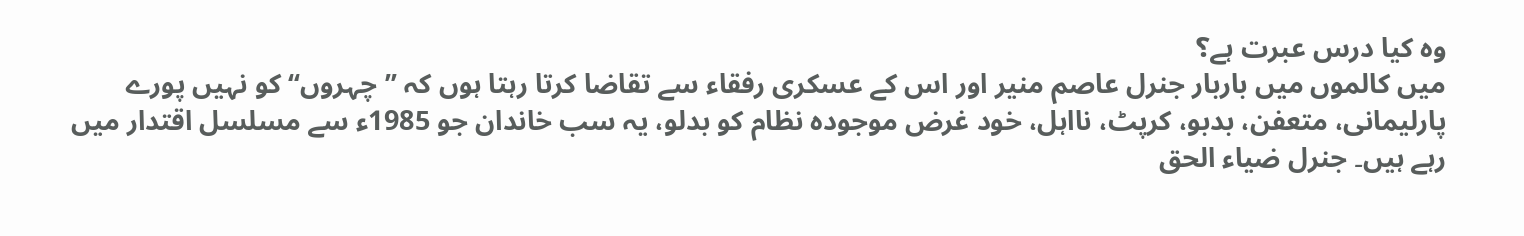وہ کیا درس عبرت ہے؟
میں کالموں میں باربار جنرل عاصم منیر اور اس کے عسکری رفقاء سے تقاضا کرتا رہتا ہوں کہ ’’چہروں‘‘ کو نہیں پورے پارلیمانی، متعفن، بدبو، کرپٹ، نااہل، خود غرض موجودہ نظام کو بدلو، یہ سب خاندان جو 1985ء سے مسلسل اقتدار میں رہے ہیں۔ جنرل ضیاء الحق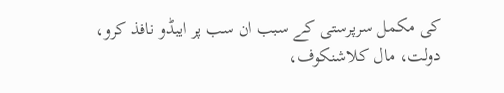کی مکمل سرپرستی کے سبب ان سب پر ایبڈو نافذ کرو، دولت، مال کلاشنکوف،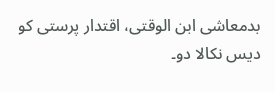بدمعاشی ابن الوقتی، اقتدار پرستی کو دیس نکالا دو۔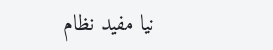نیا مفید نظام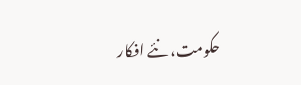حکومت، نئے افکار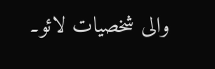والی شخصیات لائو۔